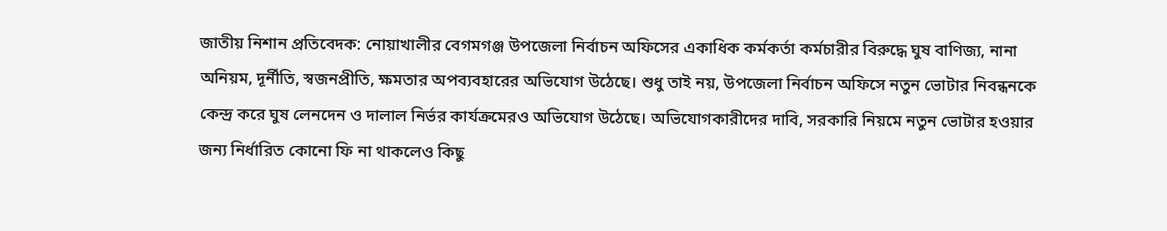জাতীয় নিশান প্রতিবেদক: নোয়াখালীর বেগমগঞ্জ উপজেলা নির্বাচন অফিসের একাধিক কর্মকর্তা কর্মচারীর বিরুদ্ধে ঘুষ বাণিজ্য, নানা অনিয়ম, দূর্নীতি, স্বজনপ্রীতি, ক্ষমতার অপব্যবহারের অভিযোগ উঠেছে। শুধু তাই নয়, উপজেলা নির্বাচন অফিসে নতুন ভোটার নিবন্ধনকে কেন্দ্র করে ঘুষ লেনদেন ও দালাল নির্ভর কার্যক্রমেরও অভিযোগ উঠেছে। অভিযোগকারীদের দাবি, সরকারি নিয়মে নতুন ভোটার হওয়ার জন্য নির্ধারিত কোনো ফি না থাকলেও কিছু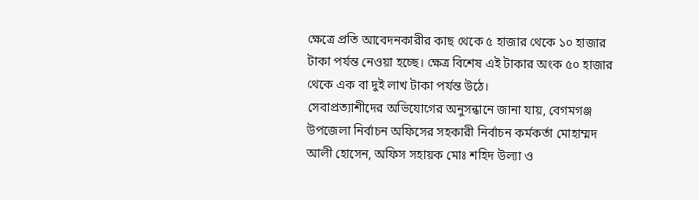ক্ষেত্রে প্রতি আবেদনকারীর কাছ থেকে ৫ হাজার থেকে ১০ হাজার টাকা পর্যন্ত নেওয়া হচ্ছে। ক্ষেত্র বিশেষ এই টাকার অংক ৫০ হাজার থেকে এক বা দুই লাখ টাকা পর্যন্ত উঠে।
সেবাপ্রত্যাশীদের অভিযোগের অনুসন্ধানে জানা যায়, বেগমগঞ্জ উপজেলা নির্বাচন অফিসের সহকারী নির্বাচন কর্মকর্তা মোহাম্মদ আলী হোসেন, অফিস সহায়ক মোঃ শহিদ উল্যা ও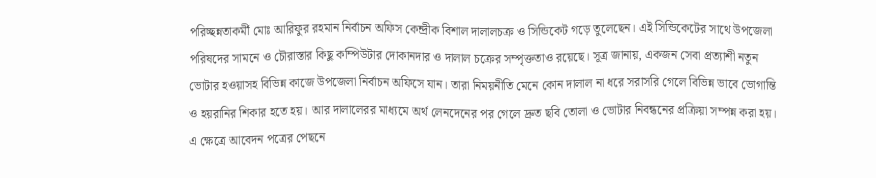পরিচ্ছন্নতাকর্মী মোঃ আরিফুর রহমান নির্বাচন অফিস কেন্দ্রীক বিশাল দালালচক্র ও সিন্ডিকেট গড়ে তুলেছেন। এই সিন্ডিকেটের সাথে উপজেলা পরিষদের সামনে ও চৌরাস্তার কিছু কম্পিউটার দোকানদার ও দালাল চক্রের সম্পৃক্ততাও রয়েছে। সূত্র জানায়, একজন সেবা প্রত্যাশী নতুন ভোটার হওয়াসহ বিভিন্ন কাজে উপজেলা নির্বাচন অফিসে যান। তারা নিময়নীতি মেনে কোন দালাল না ধরে সরাসরি গেলে বিভিন্ন ভাবে ভোগান্তি ও হয়রানির শিকার হতে হয়। আর দালালেরর মাধ্যমে অর্থ লেনদেনের পর গেলে দ্রুত ছবি তোলা ও ভোটার নিবন্ধনের প্রক্রিয়া সম্পন্ন করা হয়। এ ক্ষেত্রে আবেদন পত্রের পেছনে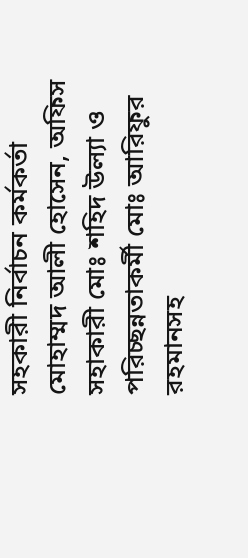সহকারী নির্বাচন কর্মকর্তা মোহাম্মদ আলী হোসেন, অফিস সহাকারী মোঃ শহিদ উল্যা ও পরিচ্ছন্নতাকর্মী মোঃ আরিফুর রহমানসহ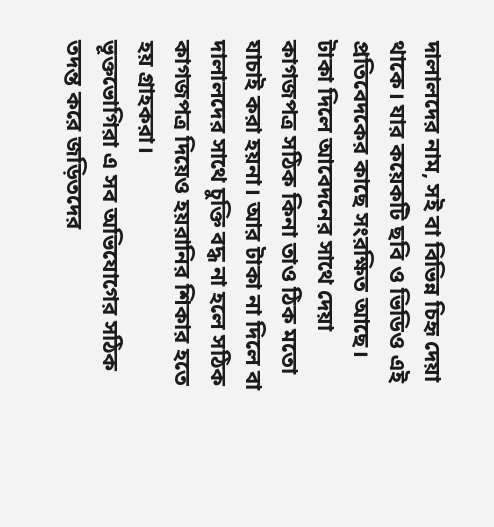দালালদের নাম, সই বা বিভিন্ন চিহৃ দেয়া থাকে। যার কয়েকটি ছবি ও ভিডিও এই প্রতিবেদকের কাছে সংরক্ষিত আছে। টাকা দিলে আবেদনের সাথে দেয়া কাগজপত্র সঠিক কিনা তাও ঠিক মতো যাচাই করা হয়না। আর টাকা না দিলে বা দালালদের সাথে চুক্তি বদ্ধ না হলে সঠিক কাগজপত্র দিয়েও হয়রানির শিকার হতে হয় গ্রাহকরা।
ভূক্তভোগিরা এ সব অভিযোগের সঠিক তদন্ত করে জড়িতদের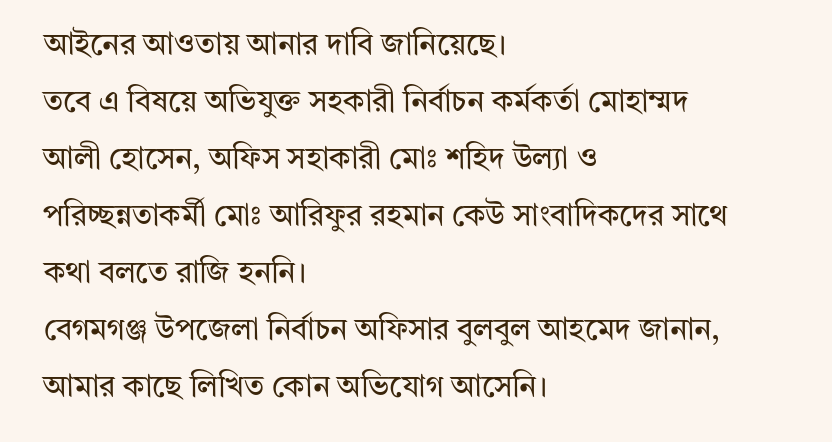আইনের আওতায় আনার দাবি জানিয়েছে।
তবে এ বিষয়ে অভিযুক্ত সহকারী নির্বাচন কর্মকর্তা মোহাম্মদ আলী হোসেন, অফিস সহাকারী মোঃ শহিদ উল্যা ও পরিচ্ছন্নতাকর্মী মোঃ আরিফুর রহমান কেউ সাংবাদিকদের সাথে কথা বলতে রাজি হননি।
বেগমগঞ্জ উপজেলা নির্বাচন অফিসার বুলবুল আহমেদ জানান, আমার কাছে লিখিত কোন অভিযোগ আসেনি।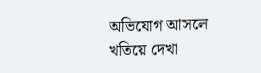অভিযোগ আসলে খতিয়ে দেখা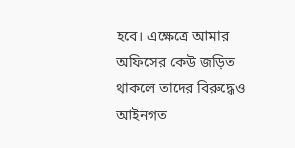হবে। এক্ষেত্রে আমার অফিসের কেউ জড়িত থাকলে তাদের বিরুদ্ধেও আইনগত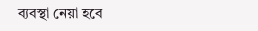ব্যবস্থা নেয়া হবে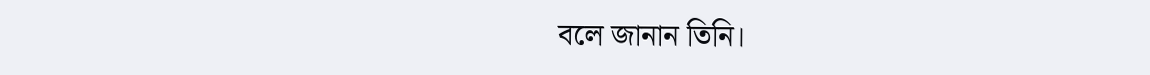বলে জানান তিনি।